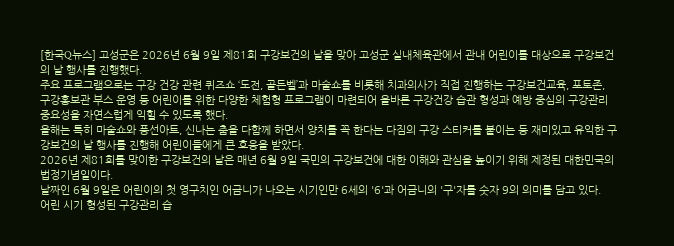[한국Q뉴스] 고성군은 2026년 6월 9일 제81회 구강보건의 날을 맞아 고성군 실내체육관에서 관내 어린이를 대상으로 구강보건의 날 행사를 진행했다.
주요 프로그램으로는 구강 건강 관련 퀴즈쇼 ‘도전, 골든벨’과 마술쇼를 비롯해 치과의사가 직접 진행하는 구강보건교육, 포토존, 구강홍보관 부스 운영 등 어린이를 위한 다양한 체험형 프로그램이 마련되어 올바른 구강건강 습관 형성과 예방 중심의 구강관리 중요성을 자연스럽게 익힐 수 있도록 했다.
올해는 특히 마술쇼와 풍선아트, 신나는 춤을 다함께 하면서 양치를 꼭 한다는 다짐의 구강 스티커를 붙이는 등 재미있고 유익한 구강보건의 날 행사를 진행해 어린이들에게 큰 호응을 받았다.
2026년 제81회를 맞이한 구강보건의 날은 매년 6월 9일 국민의 구강보건에 대한 이해와 관심을 높이기 위해 제정된 대한민국의 법정기념일이다.
날짜인 6월 9일은 어린이의 첫 영구치인 어금니가 나오는 시기인만 6세의 '6'과 어금니의 '구'자를 숫자 9의 의미를 담고 있다.
어린 시기 형성된 구강관리 습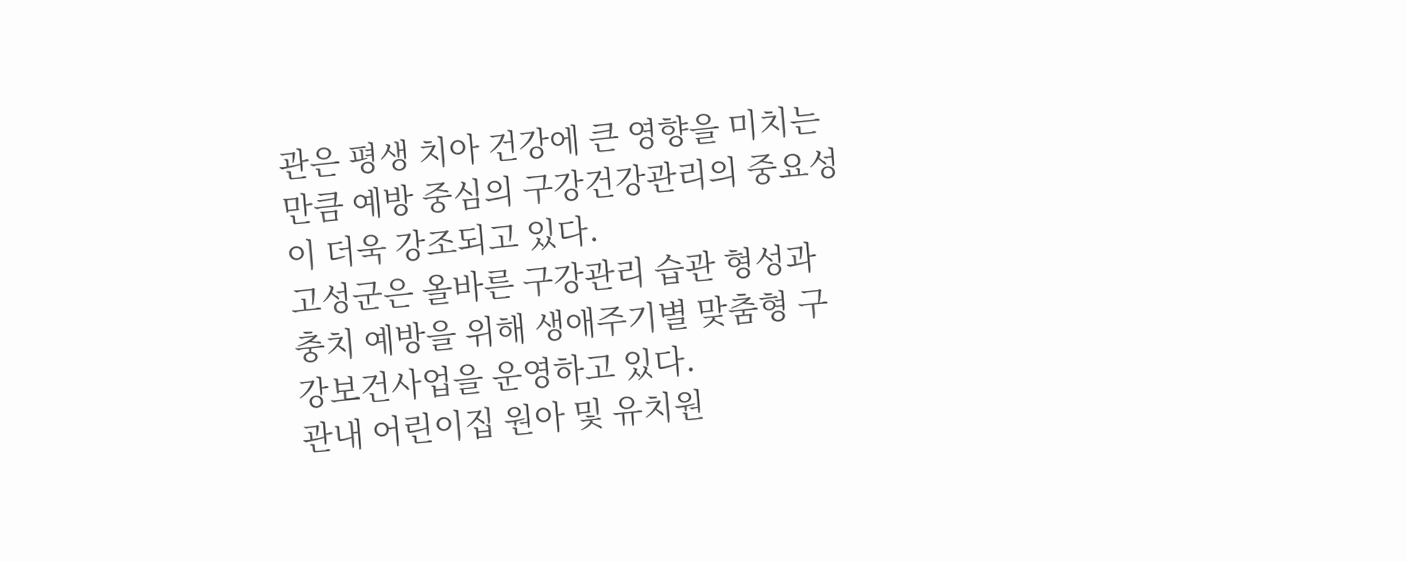관은 평생 치아 건강에 큰 영향을 미치는 만큼 예방 중심의 구강건강관리의 중요성이 더욱 강조되고 있다.
고성군은 올바른 구강관리 습관 형성과 충치 예방을 위해 생애주기별 맞춤형 구강보건사업을 운영하고 있다.
관내 어린이집 원아 및 유치원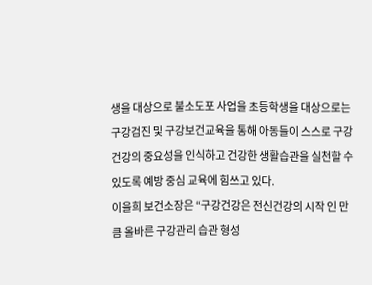생을 대상으로 불소도포 사업을 초등학생을 대상으로는 구강검진 및 구강보건교육을 통해 아동들이 스스로 구강건강의 중요성을 인식하고 건강한 생활습관을 실천할 수 있도록 예방 중심 교육에 힘쓰고 있다.
이을희 보건소장은 “구강건강은 전신건강의 시작 인 만큼 올바른 구강관리 습관 형성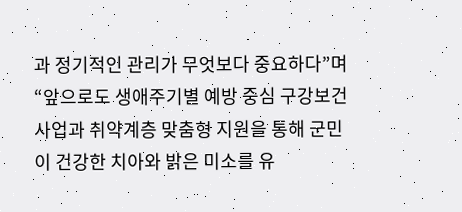과 정기적인 관리가 무엇보다 중요하다”며 “앞으로도 생애주기별 예방 중심 구강보건사업과 취약계층 맞춤형 지원을 통해 군민이 건강한 치아와 밝은 미소를 유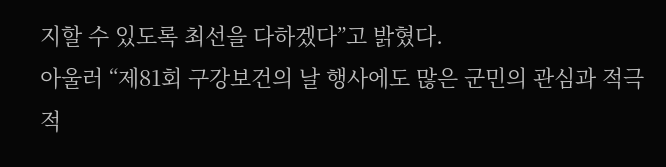지할 수 있도록 최선을 다하겠다”고 밝혔다.
아울러 “제81회 구강보건의 날 행사에도 많은 군민의 관심과 적극적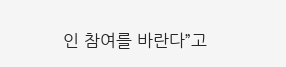인 참여를 바란다”고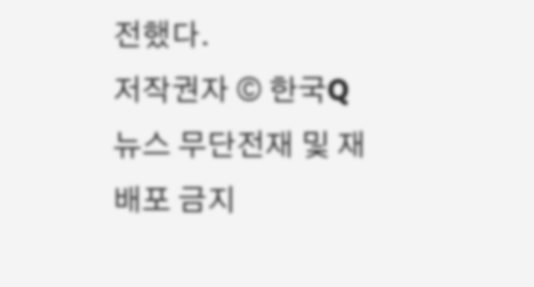전했다.
저작권자 © 한국Q뉴스 무단전재 및 재배포 금지